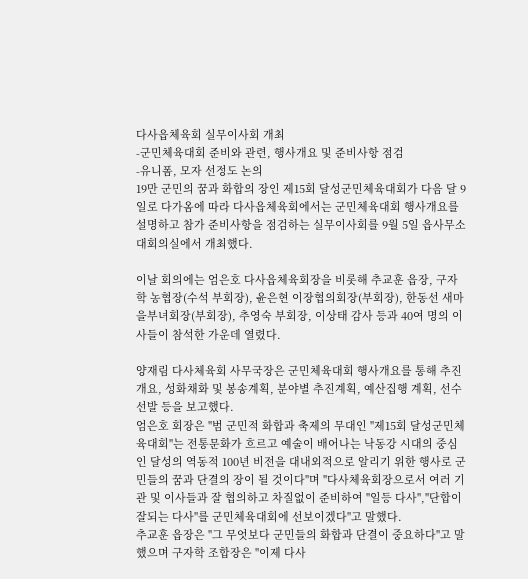다사읍체육회 실무이사회 개최
-군민체육대회 준비와 관련, 행사개요 및 준비사항 점검
-유니폼, 모자 선정도 논의
19만 군민의 꿈과 화합의 장인 제15회 달성군민체육대회가 다음 달 9일로 다가옴에 따라 다사읍체육회에서는 군민체육대회 행사개요를 설명하고 참가 준비사항을 점검하는 실무이사회를 9월 5일 읍사무소 대회의실에서 개최했다.

이날 회의에는 엄은호 다사읍체육회장을 비롯해 추교훈 읍장, 구자학 농협장(수석 부회장), 윤은현 이장협의회장(부회장), 한동선 새마을부녀회장(부회장), 추영숙 부회장, 이상태 감사 등과 40여 명의 이사들이 참석한 가운데 열렸다.

양재림 다사체육회 사무국장은 군민체육대회 행사개요를 통해 추진개요, 성화채화 및 봉송계획, 분야별 추진계획, 예산집행 계획, 선수선발 등을 보고했다.
엄은호 회장은 "범 군민적 화합과 축제의 무대인 "제15회 달성군민체육대회"는 전통문화가 흐르고 예술이 배어나는 낙동강 시대의 중심인 달성의 역동적 100년 비전을 대내외적으로 알리기 위한 행사로 군민들의 꿈과 단결의 장이 될 것이다"며 "다사체육회장으로서 여러 기관 및 이사들과 잘 협의하고 차질없이 준비하여 "일등 다사","단합이 잘되는 다사"를 군민체육대회에 선보이겠다"고 말했다.
추교훈 읍장은 "그 무엇보다 군민들의 화합과 단결이 중요하다"고 말했으며 구자학 조합장은 "이제 다사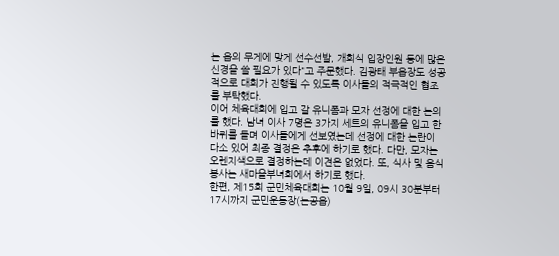는 읍의 무게에 맞게 선수선발, 개회식 입장인원 등에 많은 신경을 쓸 필요가 있다"고 주문했다. 김광태 부읍장도 성공적으로 대회가 진행될 수 있도록 이사들의 적극적인 협조를 부탁했다.
이어 체육대회에 입고 갈 유니폼과 모자 선정에 대한 논의를 했다. 남녀 이사 7명은 3가지 세트의 유니폼을 입고 한 바퀴를 돌며 이사들에게 선보였는데 선정에 대한 논란이 다소 있어 최종 결정은 추후에 하기로 했다. 다만, 모자는 오렌지색으로 결정하는데 이견은 없었다. 또, 식사 및 음식 봉사는 새마을부녀회에서 하기로 했다.
한편, 제15회 군민체육대회는 10월 9일, 09시 30분부터 17시까지 군민운동장(논공읍)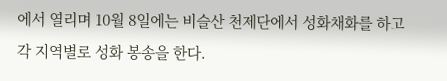에서 열리며 10월 8일에는 비슬산 천제단에서 성화채화를 하고 각 지역별로 성화 봉송을 한다.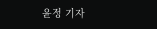윤정 기자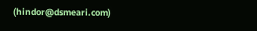(hindor@dsmeari.com)